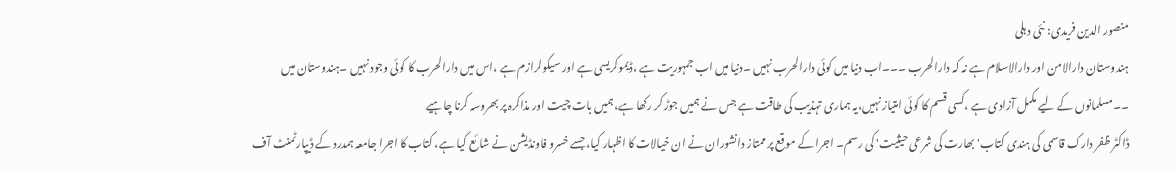منصور الدین فریدی: نئی د ہلی
ہندوستان دارالامن اور دارالاسلام ہے نہ کہ دارالحرب ۔۔۔اب دنیا میں کوئی دارالحرب نہیں ۔دنیا میں اب جمہوریت ہے ،ڈیموکریسی ہے اور سیکولرازم ہے ،اس میں دارالحرب کا کوئی وجود نہیں ۔ہندوستان میں ۔۔مسلمانوں کے لیے مکمل آزادی ہے ،کسی قسم کا کوئی امتیاز نہیں،یہ ہماری تہذیب کی طاقت ہے جس نے ہمیں جوڑ کر رکھا ہے،ہمیں بات چیت اور مذاکرہ پر بھروسہ کرنا چاہیے
ڈاکٹر ظفر دارک قاسمی کی ہندی کتاب' بھارت کی شرعی حیثیت' کی رسم۔ اجرا کے موقع پر ممتاز دانشوران نے ان خیالات کا اظہار کیا، جسے خسرو فاونڈیشن نے شا ئع کیا ہے، کتاب کا اجرا جامعہ ہمدرد کے ڈیپارٹمنٹ آف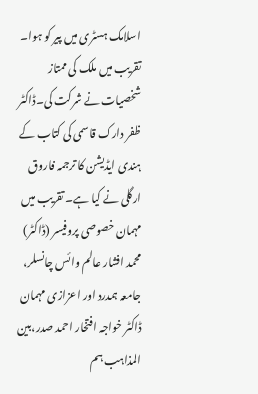اسلامک ہسٹری میں پیر کو ہوا۔ تقریب میں ملک کی ممتاز شخصیات نے شرکت کی۔ڈاکٹر ظفر دارک قاسمی کی کتاب کے ہندی ایڈیشن کا ترجمہ فاروق ارگلی نے کیا ہے۔ تقریب میں مہمان خصوصی پروفیسر (ڈاکٹر) محمد افشار عالم وائس چانسلر، جامعہ ہمدرد اور اعزازی مہمان ڈاکٹر خواجہ افتخار احمد صدر،بین المذاہب ہم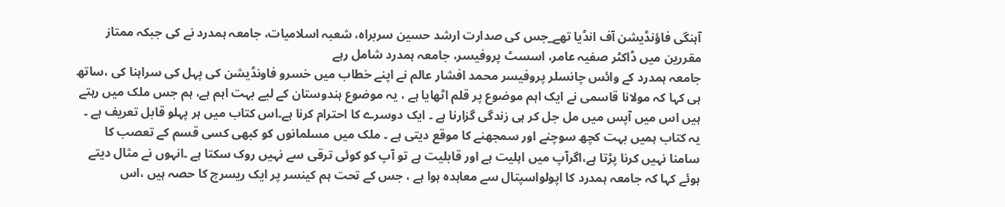آہنگی فاؤنڈیشن آف انڈیا تھے_جس کی صدارت ارشد حسین سربراہ، شعبہ اسلامیات، جامعہ ہمدرد نے کی جبکہ ممتاز مقررین میں ڈاکٹر صفیہ عامر، اسسٹ پروفیسر، جامعہ ہمدرد شامل رہے
جامعہ ہمدرد کے وائس چانسلر پروفیسر محمد افشار عالم نے اپنے خطاب میں خسرو فاونڈیشن کی پہل کی سراہنا کی ،ساتھ ہی کہا کہ مولانا قاسمی نے ایک اہم موضوع پر قلم اٹھایا ہے ، یہ موضوع ہندوستان کے لیے بہت اہم ہے، ہم جس ملک میں رہتے ہیں اس میں آپس میں مل جل کر ہی زندگی گزارنا ہے ۔ ایک دوسرے کا احترام کرنا ہے۔اس کتاب میں ہر پہلو قابل تعریف ہے ۔ یہ کتاب ہمیں بہت کچھ سوچنے اور سمجھنے کا موقع دیتی ہے ۔ ملک میں مسلمانوں کو کبھی کسی قسم کے تعصب کا سامنا نہیں کرنا پڑتا ہے،اگرآپ میں اہلیت ہے اور قابلیت ہے تو آپ کو کوئی ترقی سے نہیں روک سکتا ہے ۔انہوں نے مثال دیتے ہوئے کہا کہ جامعہ ہمدرد کا اپولواسپتال سے معاہدہ ہوا ہے ، جس کے تحت ہم کینسر پر ایک ریسرچ کا حصہ ہیں ،اس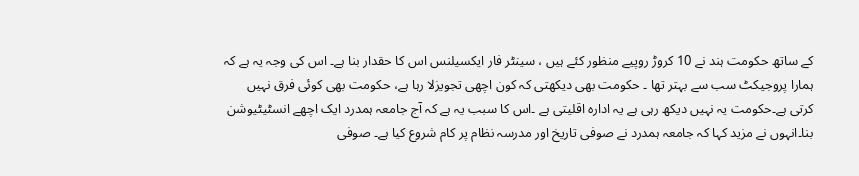کے ساتھ حکومت ہند نے 10 کروڑ روپیے منظور کئے ہیں ، سینٹر فار ایکسیلنس اس کا حقدار بنا ہے۔ اس کی وجہ یہ ہے کہ ہمارا پروجیکٹ سب سے بہتر تھا ۔ حکومت بھی دیکھتی کہ کون اچھی تجویزلا رہا ہے، حکومت بھی کوئی فرق نہیں کرتی ہے۔حکومت یہ نہیں دیکھ رہی ہے یہ ادارہ اقلیتی ہے ۔اس کا سبب یہ ہے کہ آج جامعہ ہمدرد ایک اچھے انسٹیٹیوشن بنا۔انہوں نے مزید کہا کہ جامعہ ہمدرد نے صوفی تاریخ اور مدرسہ نظام پر کام شروع کیا ہے۔ صوفی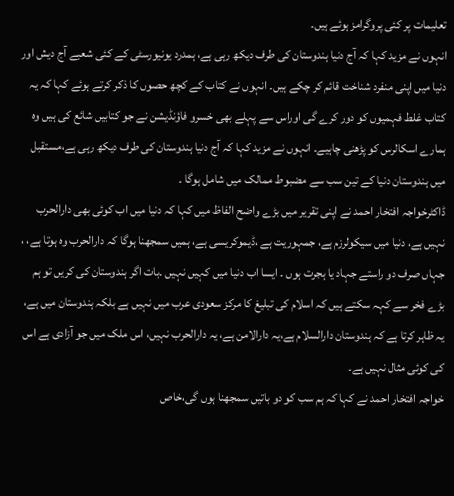تعلیمات پر کئی پروگرامز ہوئے ہیں۔
انہوں نے مزید کہا کہ آج دنیا ہندوستان کی طرف دیکھ رہی ہے، ہمدرد یونیورسٹی کے کئی شعبے آج دیش اور دنیا میں اپنی منفرد شناخت قائم کر چکے ہیں۔ انہوں نے کتاب کے کچھ حصوں کا ذکر کرتے ہوئے کہا کہ یہ کتاب غلط فہمیوں کو دور کرے گی اوراس سے پہلے بھی خسرو فاؤنڈیشن نے جو کتابیں شائع کی ہیں وہ ہمارے اسکالرس کو پڑھنی چاہیے۔ انہوں نے مزید کہا کہ آج دنیا ہندوستان کی طرف دیکھ رہی ہے،مستقبل میں ہندوستان دنیا کے تین سب سے مضبوط ممالک میں شامل ہوگا ۔
ڈاکٹرخواجہ افتخار احمد نے اپنی تقریر میں بڑے واضح الفاظ میں کہا کہ دنیا میں اب کوئی بھی دارالحرب نہیں ہے، دنیا میں سیکولرزم ہے، جمہوریت ہے ،ڈیموکریسی ہے، ہمیں سمجھنا ہوگا کہ دارالحرب وہ ہوتا ہے، ، جہاں صرف دو راستے جہاد یا ہجرت ہوں ۔ ایسا اب دنیا میں کہیں نہیں ۔بات اگر ہندوستان کی کریں تو ہم بڑے فخر سے کہہ سکتے ہیں کہ اسلام کی تبلیغ کا مرکز سعودی عرب میں نہیں ہے بلکہ ہندوستان میں ہے، یہ ظاہر کرتا ہے کہ ہندوستان دارالسلام ہے،یہ دارالامن ہے، یہ دارالحرب نہیں، اس ملک میں جو آزادی ہے اس کی کوئی مثال نہیں ہے۔
خواجہ افتخار احمد نے کہا کہ ہم سب کو دو باتیں سمجھنا ہوں گی،خاص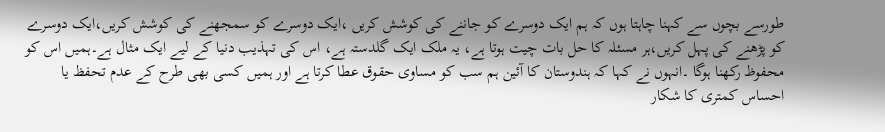طورسے بچوں سے کہنا چاہتا ہوں کہ ہم ایک دوسرے کو جاننے کی کوشش کریں ،ایک دوسرے کو سمجھنے کی کوشش کریں،ایک دوسرے کو پڑھنے کی پہل کریں،ہر مسئلہ کا حل بات چیت ہوتا ہے، یہ ملک ایک گلدستہ ہے، اس کی تہذیب دنیا کے لیے ایک مثال ہے۔ہمیں اس کو محفوظ رکھنا ہوگا ۔انہوں نے کہا کہ ہندوستان کا آئین ہم سب کو مساوی حقوق عطا کرتا ہے اور ہمیں کسی بھی طرح کے عدم تحفظ یا احساس کمتری کا شکار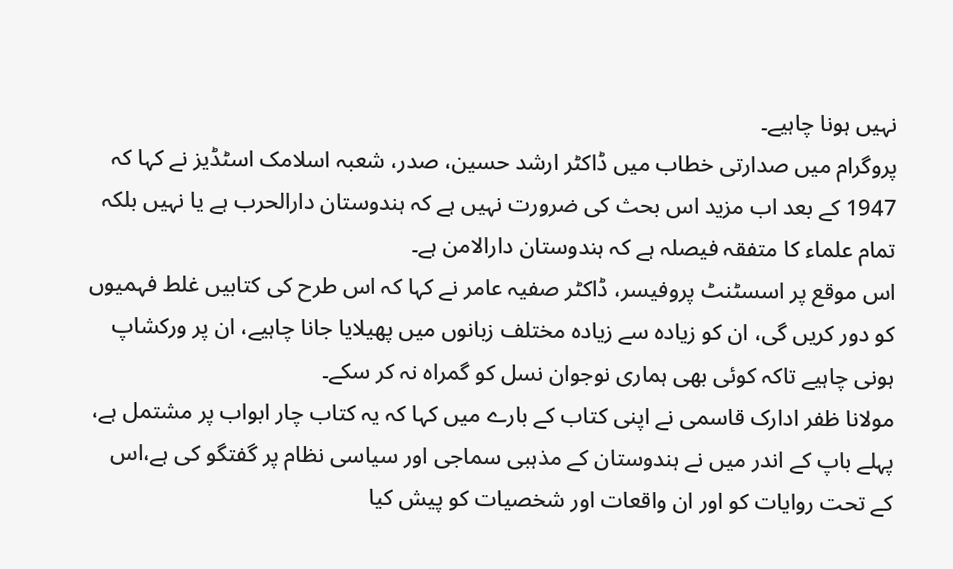نہیں ہونا چاہیے۔
پروگرام میں صدارتی خطاب میں ڈاکٹر ارشد حسین، صدر، شعبہ اسلامک اسٹڈیز نے کہا کہ 1947 کے بعد اب مزید اس بحث کی ضرورت نہیں ہے کہ ہندوستان دارالحرب ہے یا نہیں بلکہ تمام علماء کا متفقہ فیصلہ ہے کہ ہندوستان دارالامن ہے۔
اس موقع پر اسسٹنٹ پروفیسر، ڈاکٹر صفیہ عامر نے کہا کہ اس طرح کی کتابیں غلط فہمیوں کو دور کریں گی، ان کو زیادہ سے زیادہ مختلف زبانوں میں پھیلایا جانا چاہیے، ان پر ورکشاپ ہونی چاہیے تاکہ کوئی بھی ہماری نوجوان نسل کو گمراہ نہ کر سکے۔
مولانا ظفر ادارک قاسمی نے اپنی کتاب کے بارے میں کہا کہ یہ کتاب چار ابواب پر مشتمل ہے، پہلے باپ کے اندر میں نے ہندوستان کے مذہبی سماجی اور سیاسی نظام پر گفتگو کی ہے،اس کے تحت روایات کو اور ان واقعات اور شخصیات کو پیش کیا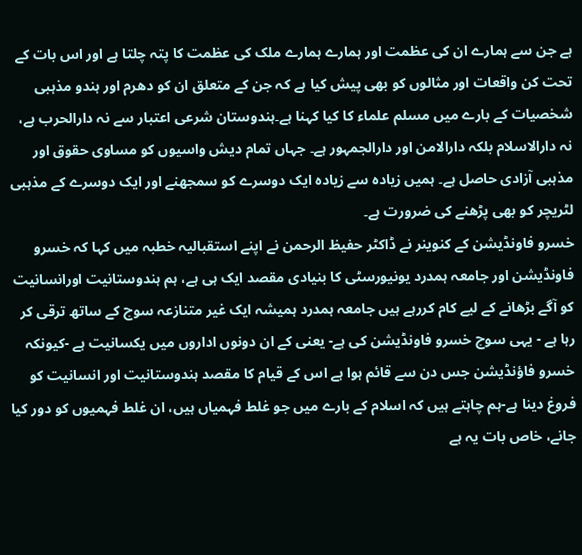ہے جن سے ہمارے ان کی عظمت اور ہمارے ہمارے ملک کی عظمت کا پتہ چلتا ہے اور اس بات کے تحت کن واقعات اور مثالوں کو بھی پیش کیا ہے کہ جن کے متعلق ان کو دھرم اور ہندو مذہبی شخصیات کے بارے میں مسلم علماء کا کیا کہنا ہے۔ہندوستان شرعی اعتبار سے نہ دارالحرب ہے، نہ دارالاسلام بلکہ دارالامن اور دارالجمہور ہے۔ جہاں تمام دیش واسیوں کو مساوی حقوق اور مذہبی آزادی حاصل ہے۔ ہمیں زیادہ سے زیادہ ایک دوسرے کو سمجھنے اور ایک دوسرے کے مذہبی لٹریچر کو بھی پڑھنے کی ضرورت ہے۔
خسرو فاونڈیشن کے کنوینر نے ڈاکٹر حفیظ الرحمن نے اپنے استقبالیہ خطبہ میں کہا کہ خسرو فاونڈیشن اور جامعہ ہمدرد یونیورسٹی کا بنیادی مقصد ایک ہی ہے، ہم ہندوستانیت اورانسانیت کو آگے بڑھانے کے لیے کام کررہے ہیں جامعہ ہمدرد ہمیشہ ایک غیر متنازعہ سوچ کے ساتھ ترقی کر رہا ہے - یہی سوچ خسرو فاونڈیشن کی ہے- یعنی کے ان دونوں اداروں میں یکسانیت ہے -کیونکہ خسرو فاؤنڈیشن جس دن سے قائم ہوا ہے اس کے قیام کا مقصد ہندوستانیت اور انسانیت کو فروغ دینا ہے-ہم چاہتے ہیں کہ اسلام کے بارے میں جو غلط فہمیاں ہیں، ان غلط فہمیوں کو دور کیا جانے، خاص بات یہ ہے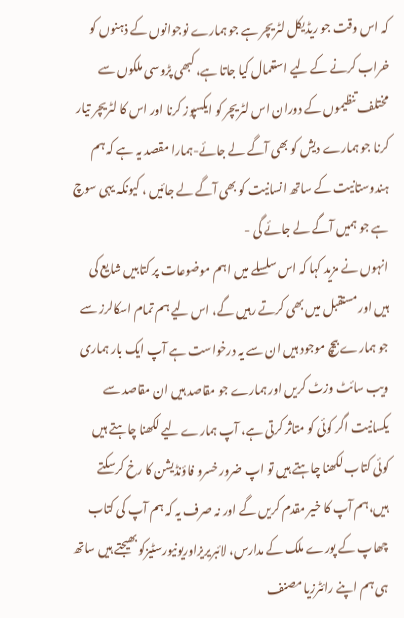کہ اس وقت جو ریڈیکل لٹریچر ہے جو ہمارے نوجوانوں کے ذہنوں کو خراب کرنے کے لیے استعمال کیا جاتا ہے، کبھی پڑوسی ملکوں سے مختلف تنظیموں کے دوران اس لٹریچر کو ایکسپوز کرنا اور اس کا لٹریچر تیار کرنا جو ہمارے دیش کو بھی آگے لے جائے-ہمارا مقصد یہ ہے کہ ہم ہندوستانیت کے ساتھ انسانیت کو بھی آگے لے جائیں ، کیونکہ یہی سوچ ہے جو ہمیں آگے لے جائے گی -
انہوں نے مزید کہا کہ اس سلسلے میں اہم موضوعات پر کتابیں شایع کی ہیں اور مستقبل میں بھی کرتے رہیں گے، اس لیے ہم تمام اسکالرز سے جو ہمارے بیچ موجود ہیں ان سے یہ درخواست ہے آپ ایک بار ہماری ویب سائٹ وزٹ کریں اور ہمارے جو مقاصد ہیں ان مقاصد سے یکسانیت اگر کوئی کو متاثر کرتی ہے، آپ ہمارے لیے لکھنا چاہتے ہیں کوئی کتاب لکھنا چاہتے ہیں تو اپ ضرور خسرو فاؤنڈیشن کا رخ کرسکتے ہیں،ہم آپ کا خیر مقدم کریں گے اور نہ صرف یہ کہ ہم آپ کی کتاب چھاپ کے پورے ملک کے مدارس، لائبریریزاوریونیورسٹیزکو بھیجتے ہیں ساتھ ہی ہم اپنے رائٹرزیا مصنف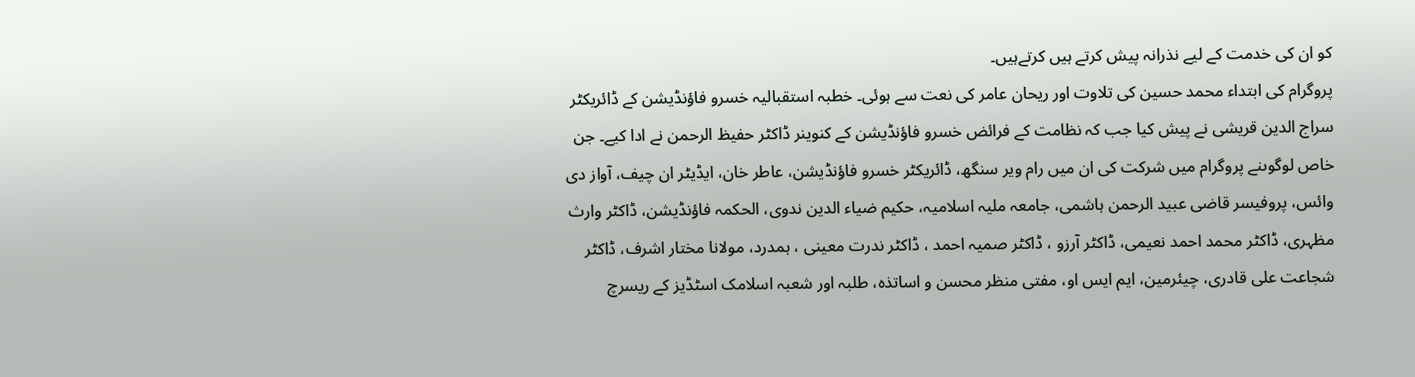کو ان کی خدمت کے لیے نذرانہ پیش کرتے ہیں کرتےہیں۔
پروگرام کی ابتداء محمد حسین کی تلاوت اور ریحان عامر کی نعت سے ہوئی۔ خطبہ استقبالیہ خسرو فاؤنڈیشن کے ڈائریکٹر سراج الدین قریشی نے پیش کیا جب کہ نظامت کے فرائض خسرو فاؤنڈیشن کے کنوینر ڈاکٹر حفیظ الرحمن نے ادا کیے۔ جن خاص لوگوںنے پروگرام میں شرکت کی ان میں رام ویر سنگھ، ڈائریکٹر خسرو فاؤنڈیشن، عاطر خان، ایڈیٹر ان چیف، آواز دی وائس، پروفیسر قاضی عبید الرحمن ہاشمی، جامعہ ملیہ اسلامیہ، حکیم ضیاء الدین ندوی، الحکمہ فاؤنڈیشن، ڈاکٹر وارث مظہری، ڈاکٹر محمد احمد نعیمی، ڈاکٹر آرزو ، ڈاکٹر صمیہ احمد ، ڈاکٹر ندرت معینی ، ہمدرد، مولانا مختار اشرف، ڈاکٹر شجاعت علی قادری، چیئرمین، ایم ایس او، مفتی منظر محسن و اساتذہ، طلبہ اور شعبہ اسلامک اسٹڈیز کے ریسرچ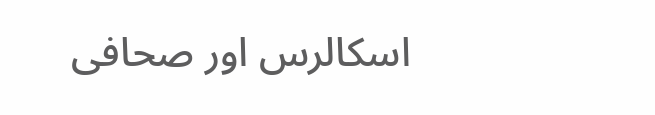اسکالرس اور صحافی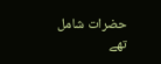حضرات شامل تھے